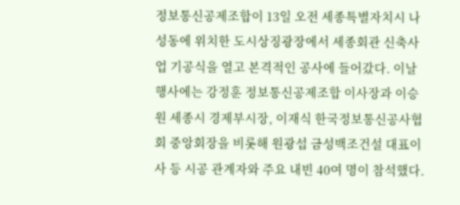정보통신공제조합이 13일 오전 세종특별자치시 나성동에 위치한 도시상징광장에서 세종회관 신축사업 기공식을 열고 본격적인 공사에 들어갔다. 이날 행사에는 강정훈 정보통신공제조합 이사장과 이승원 세종시 경제부시장, 이재식 한국정보통신공사협회 중앙회장을 비롯해 원광섭 금성백조건설 대표이사 등 시공 관계자와 주요 내빈 40여 명이 참석했다.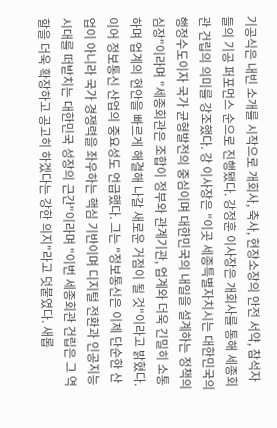기공식은 내빈 소개를 시작으로 개회사, 축사, 현장소장의 안전 서약, 참석자들의 기공 퍼포먼스 순으로 진행됐다. 강정훈 이사장은 개회사를 통해 세종회관 건립의 의미를 강조했다. 강 이사장은 "이곳 세종특별자치시는 대한민국의 행정수도이자 국가 균형발전의 중심이며 대한민국의 내일을 설계하는 정책의 심장"이라며 "세종회관은 조합이 정부와 관계기관, 업계와 더욱 긴밀히 소통하며 업계의 현안을 빠르게 해결해 나갈 새로운 거점이 될 것"이라고 밝혔다. 이어 정보통신 산업의 중요성도 언급했다. 그는 "정보통신은 이제 단순한 산업이 아니라 국가 경쟁력을 좌우하는 핵심 기반이며 디지털 전환과 인공지능 시대를 떠받치는 대한민국 성장의 근간"이라며 "이번 세종회관 건립은 그 역할을 더욱 확장하고 공고히 하겠다는 강한 의지"라고 덧붙였다. 새롭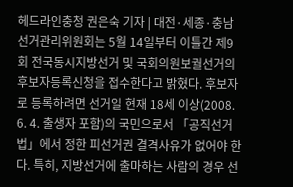헤드라인충청 권은숙 기자 | 대전·세종·충남선거관리위원회는 5월 14일부터 이틀간 제9회 전국동시지방선거 및 국회의원보궐선거의 후보자등록신청을 접수한다고 밝혔다. 후보자로 등록하려면 선거일 현재 18세 이상(2008. 6. 4. 출생자 포함)의 국민으로서 「공직선거법」에서 정한 피선거권 결격사유가 없어야 한다. 특히, 지방선거에 출마하는 사람의 경우 선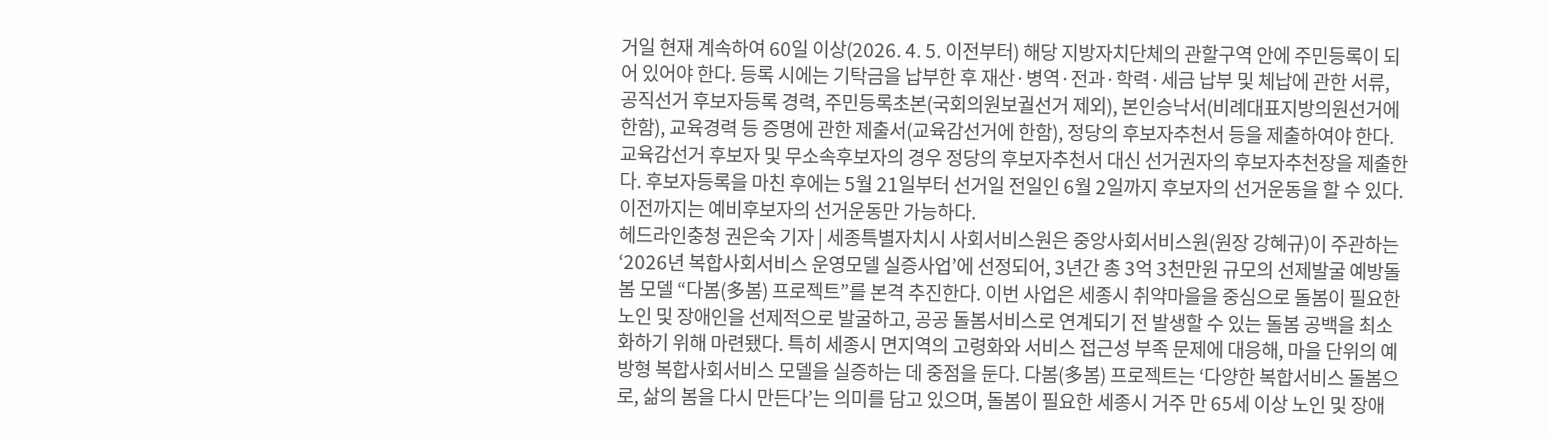거일 현재 계속하여 60일 이상(2026. 4. 5. 이전부터) 해당 지방자치단체의 관할구역 안에 주민등록이 되어 있어야 한다. 등록 시에는 기탁금을 납부한 후 재산·병역·전과·학력·세금 납부 및 체납에 관한 서류, 공직선거 후보자등록 경력, 주민등록초본(국회의원보궐선거 제외), 본인승낙서(비례대표지방의원선거에 한함), 교육경력 등 증명에 관한 제출서(교육감선거에 한함), 정당의 후보자추천서 등을 제출하여야 한다. 교육감선거 후보자 및 무소속후보자의 경우 정당의 후보자추천서 대신 선거권자의 후보자추천장을 제출한다. 후보자등록을 마친 후에는 5월 21일부터 선거일 전일인 6월 2일까지 후보자의 선거운동을 할 수 있다. 이전까지는 예비후보자의 선거운동만 가능하다.
헤드라인충청 권은숙 기자 | 세종특별자치시 사회서비스원은 중앙사회서비스원(원장 강혜규)이 주관하는 ‘2026년 복합사회서비스 운영모델 실증사업’에 선정되어, 3년간 총 3억 3천만원 규모의 선제발굴 예방돌봄 모델 “다봄(多봄) 프로젝트”를 본격 추진한다. 이번 사업은 세종시 취약마을을 중심으로 돌봄이 필요한 노인 및 장애인을 선제적으로 발굴하고, 공공 돌봄서비스로 연계되기 전 발생할 수 있는 돌봄 공백을 최소화하기 위해 마련됐다. 특히 세종시 면지역의 고령화와 서비스 접근성 부족 문제에 대응해, 마을 단위의 예방형 복합사회서비스 모델을 실증하는 데 중점을 둔다. 다봄(多봄) 프로젝트는 ‘다양한 복합서비스 돌봄으로, 삶의 봄을 다시 만든다’는 의미를 담고 있으며, 돌봄이 필요한 세종시 거주 만 65세 이상 노인 및 장애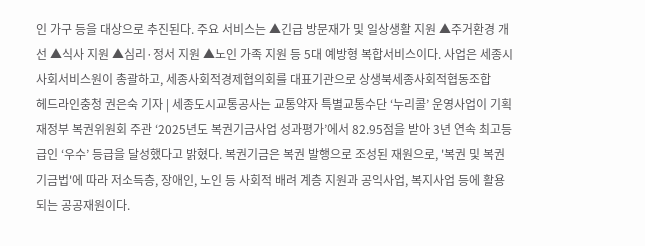인 가구 등을 대상으로 추진된다. 주요 서비스는 ▲긴급 방문재가 및 일상생활 지원 ▲주거환경 개선 ▲식사 지원 ▲심리·정서 지원 ▲노인 가족 지원 등 5대 예방형 복합서비스이다. 사업은 세종시사회서비스원이 총괄하고, 세종사회적경제협의회를 대표기관으로 상생북세종사회적협동조합
헤드라인충청 권은숙 기자 | 세종도시교통공사는 교통약자 특별교통수단 ‘누리콜’ 운영사업이 기획재정부 복권위원회 주관 ‘2025년도 복권기금사업 성과평가’에서 82.95점을 받아 3년 연속 최고등급인 ‘우수’ 등급을 달성했다고 밝혔다. 복권기금은 복권 발행으로 조성된 재원으로, '복권 및 복권기금법'에 따라 저소득층, 장애인, 노인 등 사회적 배려 계층 지원과 공익사업, 복지사업 등에 활용되는 공공재원이다.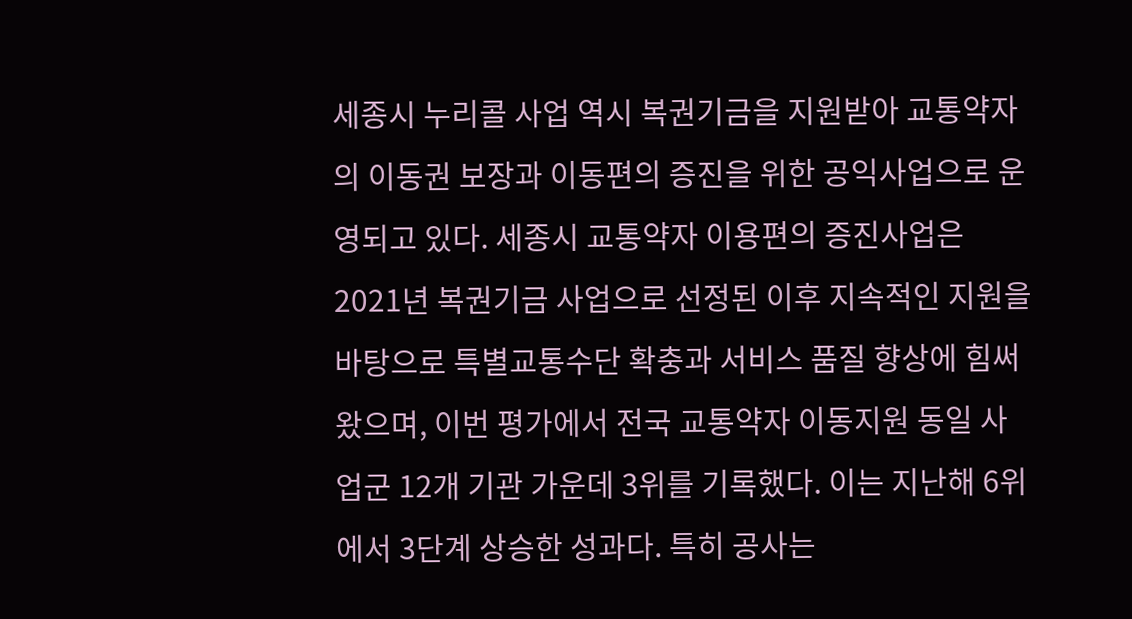세종시 누리콜 사업 역시 복권기금을 지원받아 교통약자의 이동권 보장과 이동편의 증진을 위한 공익사업으로 운영되고 있다. 세종시 교통약자 이용편의 증진사업은 2021년 복권기금 사업으로 선정된 이후 지속적인 지원을 바탕으로 특별교통수단 확충과 서비스 품질 향상에 힘써왔으며, 이번 평가에서 전국 교통약자 이동지원 동일 사업군 12개 기관 가운데 3위를 기록했다. 이는 지난해 6위에서 3단계 상승한 성과다. 특히 공사는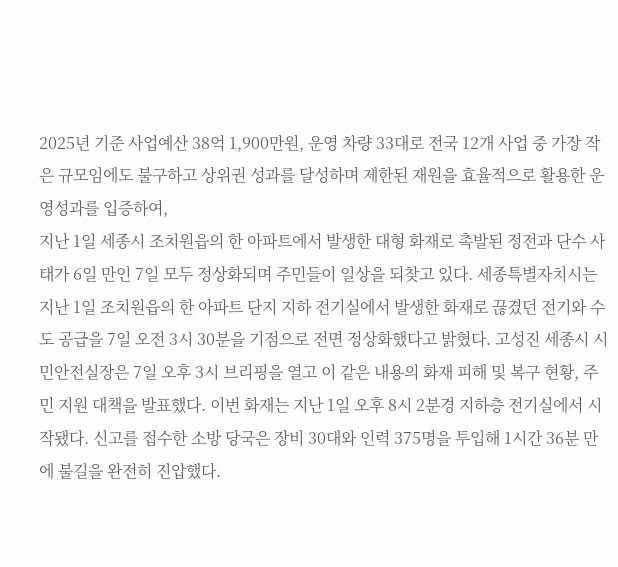2025년 기준 사업예산 38억 1,900만원, 운영 차량 33대로 전국 12개 사업 중 가장 작은 규모임에도 불구하고 상위권 성과를 달성하며 제한된 재원을 효율적으로 활용한 운영성과를 입증하여,
지난 1일 세종시 조치원읍의 한 아파트에서 발생한 대형 화재로 촉발된 정전과 단수 사태가 6일 만인 7일 모두 정상화되며 주민들이 일상을 되찾고 있다. 세종특별자치시는 지난 1일 조치원읍의 한 아파트 단지 지하 전기실에서 발생한 화재로 끊겼던 전기와 수도 공급을 7일 오전 3시 30분을 기점으로 전면 정상화했다고 밝혔다. 고성진 세종시 시민안전실장은 7일 오후 3시 브리핑을 열고 이 같은 내용의 화재 피해 및 복구 현황, 주민 지원 대책을 발표했다. 이번 화재는 지난 1일 오후 8시 2분경 지하층 전기실에서 시작됐다. 신고를 접수한 소방 당국은 장비 30대와 인력 375명을 투입해 1시간 36분 만에 불길을 완전히 진압했다.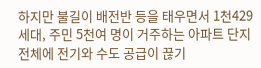하지만 불길이 배전반 등을 태우면서 1천429세대, 주민 5천여 명이 거주하는 아파트 단지 전체에 전기와 수도 공급이 끊기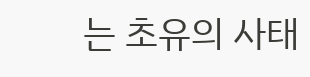는 초유의 사태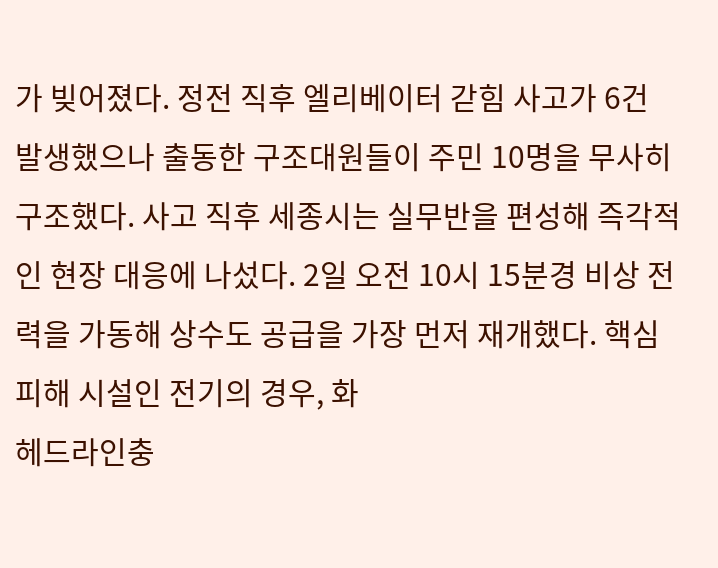가 빚어졌다. 정전 직후 엘리베이터 갇힘 사고가 6건 발생했으나 출동한 구조대원들이 주민 10명을 무사히 구조했다. 사고 직후 세종시는 실무반을 편성해 즉각적인 현장 대응에 나섰다. 2일 오전 10시 15분경 비상 전력을 가동해 상수도 공급을 가장 먼저 재개했다. 핵심 피해 시설인 전기의 경우, 화
헤드라인충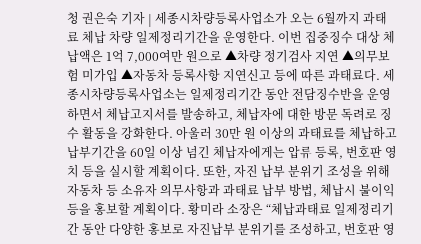청 권은숙 기자 | 세종시차량등록사업소가 오는 6월까지 과태료 체납 차량 일제정리기간을 운영한다. 이번 집중징수 대상 체납액은 1억 7,000여만 원으로 ▲차량 정기검사 지연 ▲의무보험 미가입 ▲자동차 등록사항 지연신고 등에 따른 과태료다. 세종시차량등록사업소는 일제정리기간 동안 전담징수반을 운영하면서 체납고지서를 발송하고, 체납자에 대한 방문 독려로 징수 활동을 강화한다. 아울러 30만 원 이상의 과태료를 체납하고 납부기간을 60일 이상 넘긴 체납자에게는 압류 등록, 번호판 영치 등을 실시할 계획이다. 또한, 자진 납부 분위기 조성을 위해 자동차 등 소유자 의무사항과 과태료 납부 방법, 체납시 불이익 등을 홍보할 계획이다. 황미라 소장은 “체납과태료 일제정리기간 동안 다양한 홍보로 자진납부 분위기를 조성하고, 번호판 영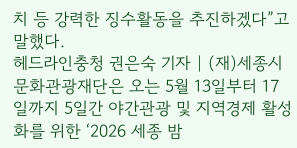치 등 강력한 징수활동을 추진하겠다”고 말했다.
헤드라인충청 권은숙 기자 | (재)세종시문화관광재단은 오는 5월 13일부터 17일까지 5일간 야간관광 및 지역경제 활성화를 위한 ‘2026 세종 밤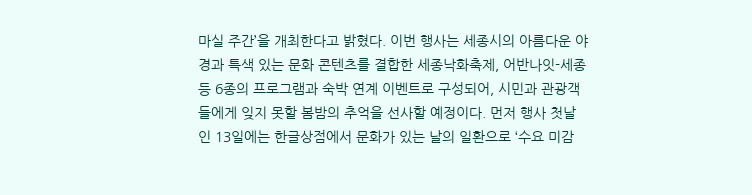마실 주간’을 개최한다고 밝혔다. 이번 행사는 세종시의 아름다운 야경과 특색 있는 문화 콘텐츠를 결합한 세종낙화축제, 어반나잇-세종 등 6종의 프로그램과 숙박 연계 이벤트로 구성되어, 시민과 관광객들에게 잊지 못할 봄밤의 추억을 선사할 예정이다. 먼저 행사 첫날인 13일에는 한글상점에서 문화가 있는 날의 일환으로 ‘수요 미감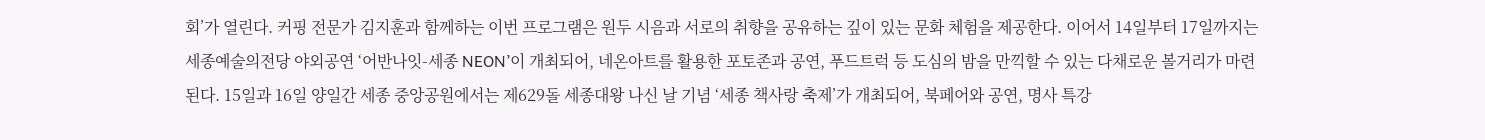회’가 열린다. 커핑 전문가 김지훈과 함께하는 이번 프로그램은 원두 시음과 서로의 취향을 공유하는 깊이 있는 문화 체험을 제공한다. 이어서 14일부터 17일까지는 세종예술의전당 야외공연 ‘어반나잇-세종 NEON’이 개최되어, 네온아트를 활용한 포토존과 공연, 푸드트럭 등 도심의 밤을 만끽할 수 있는 다채로운 볼거리가 마련된다. 15일과 16일 양일간 세종 중앙공원에서는 제629돌 세종대왕 나신 날 기념 ‘세종 책사랑 축제’가 개최되어, 북페어와 공연, 명사 특강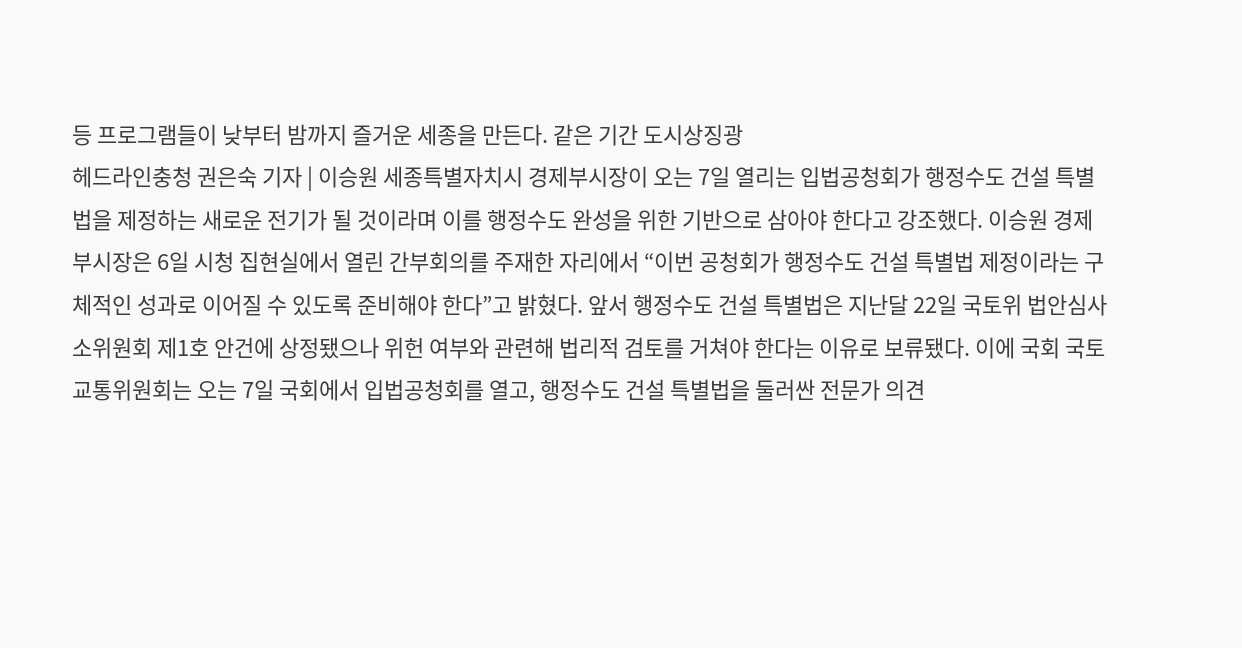등 프로그램들이 낮부터 밤까지 즐거운 세종을 만든다. 같은 기간 도시상징광
헤드라인충청 권은숙 기자 | 이승원 세종특별자치시 경제부시장이 오는 7일 열리는 입법공청회가 행정수도 건설 특별법을 제정하는 새로운 전기가 될 것이라며 이를 행정수도 완성을 위한 기반으로 삼아야 한다고 강조했다. 이승원 경제부시장은 6일 시청 집현실에서 열린 간부회의를 주재한 자리에서 “이번 공청회가 행정수도 건설 특별법 제정이라는 구체적인 성과로 이어질 수 있도록 준비해야 한다”고 밝혔다. 앞서 행정수도 건설 특별법은 지난달 22일 국토위 법안심사소위원회 제1호 안건에 상정됐으나 위헌 여부와 관련해 법리적 검토를 거쳐야 한다는 이유로 보류됐다. 이에 국회 국토교통위원회는 오는 7일 국회에서 입법공청회를 열고, 행정수도 건설 특별법을 둘러싼 전문가 의견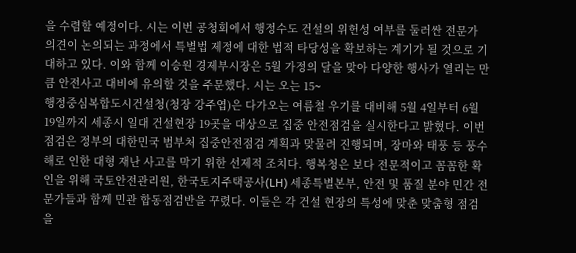을 수렴할 예정이다. 시는 이번 공청회에서 행정수도 건설의 위헌성 여부를 둘러싼 전문가 의견이 논의되는 과정에서 특별법 제정에 대한 법적 타당성을 확보하는 계기가 될 것으로 기대하고 있다. 이와 함께 이승원 경제부시장은 5월 가정의 달을 맞아 다양한 행사가 열리는 만큼 안전사고 대비에 유의할 것을 주문했다. 시는 오는 15∼
행정중심복합도시건설청(청장 강주엽)은 다가오는 여름철 우기를 대비해 5월 4일부터 6월 19일까지 세종시 일대 건설현장 19곳을 대상으로 집중 안전점검을 실시한다고 밝혔다. 이번 점검은 정부의 대한민국 범부처 집중안전점검 계획과 맞물려 진행되며, 장마와 태풍 등 풍수해로 인한 대형 재난 사고를 막기 위한 선제적 조치다. 행복청은 보다 전문적이고 꼼꼼한 확인을 위해 국토안전관리원, 한국토지주택공사(LH) 세종특별본부, 안전 및 품질 분야 민간 전문가들과 함께 민관 합동점검반을 꾸렸다. 이들은 각 건설 현장의 특성에 맞춘 맞춤형 점검을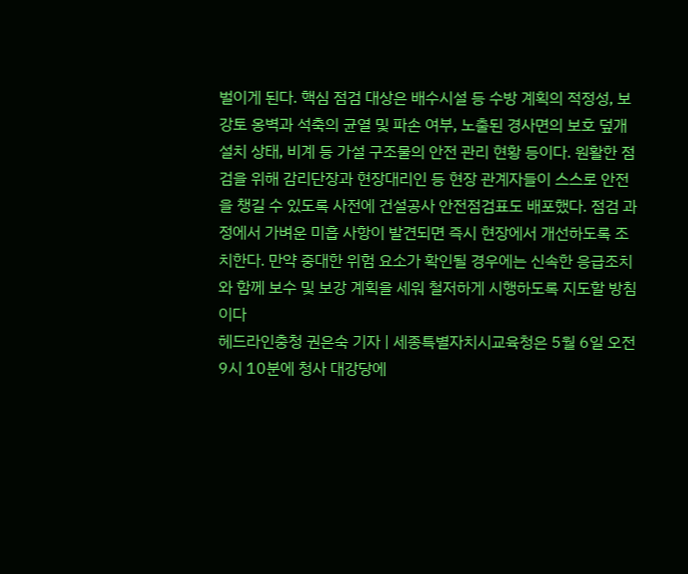벌이게 된다. 핵심 점검 대상은 배수시설 등 수방 계획의 적정성, 보강토 옹벽과 석축의 균열 및 파손 여부, 노출된 경사면의 보호 덮개 설치 상태, 비계 등 가설 구조물의 안전 관리 현황 등이다. 원활한 점검을 위해 감리단장과 현장대리인 등 현장 관계자들이 스스로 안전을 챙길 수 있도록 사전에 건설공사 안전점검표도 배포했다. 점검 과정에서 가벼운 미흡 사항이 발견되면 즉시 현장에서 개선하도록 조치한다. 만약 중대한 위험 요소가 확인될 경우에는 신속한 응급조치와 함께 보수 및 보강 계획을 세워 철저하게 시행하도록 지도할 방침이다
헤드라인충청 권은숙 기자 | 세종특별자치시교육청은 5월 6일 오전 9시 10분에 청사 대강당에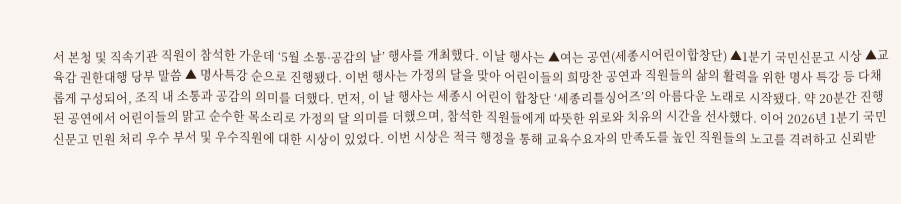서 본청 및 직속기관 직원이 참석한 가운데 ‘5월 소통·공감의 날’ 행사를 개최했다. 이날 행사는 ▲여는 공연(세종시어린이합창단) ▲1분기 국민신문고 시상 ▲교육감 권한대행 당부 말씀 ▲ 명사특강 순으로 진행됐다. 이번 행사는 가정의 달을 맞아 어린이들의 희망찬 공연과 직원들의 삶의 활력을 위한 명사 특강 등 다채롭게 구성되어, 조직 내 소통과 공감의 의미를 더했다. 먼저, 이 날 행사는 세종시 어린이 합창단 ‘세종리틀싱어즈’의 아름다운 노래로 시작됐다. 약 20분간 진행된 공연에서 어린이들의 맑고 순수한 목소리로 가정의 달 의미를 더했으며, 참석한 직원들에게 따뜻한 위로와 치유의 시간을 선사했다. 이어 2026년 1분기 국민신문고 민원 처리 우수 부서 및 우수직원에 대한 시상이 있었다. 이번 시상은 적극 행정을 통해 교육수요자의 만족도를 높인 직원들의 노고를 격려하고 신뢰받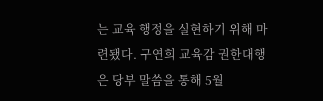는 교육 행정을 실현하기 위해 마련됐다. 구연희 교육감 권한대행은 당부 말씀을 통해 5월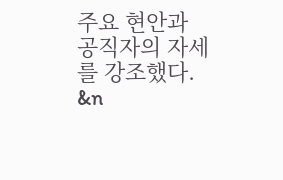주요 현안과 공직자의 자세를 강조했다. &n